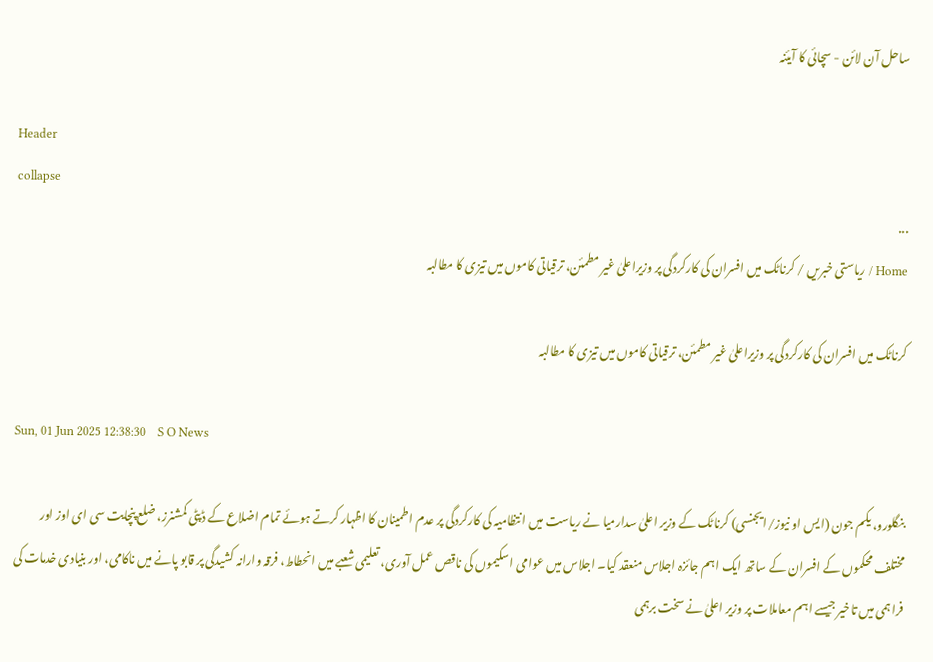ساحل آن لائن - سچائی کا آیئنہ

Header
collapse
...
Home / ریاستی خبریں / کرناٹک میں افسران کی کارکردگی پر وزیراعلیٰ غیر مطمئن، ترقیاتی کاموں میں تیزی کا مطالبہ

کرناٹک میں افسران کی کارکردگی پر وزیراعلیٰ غیر مطمئن، ترقیاتی کاموں میں تیزی کا مطالبہ

Sun, 01 Jun 2025 12:38:30    S O News

بنگلورو، یکم جون (ایس او نیوز/ایجنسی) کرناٹک کے وزیر اعلیٰ سدارمیا نے ریاست میں انتظامیہ کی کارکردگی پر عدم اطمینان کا اظہار کرتے ہوئے تمام اضلاع کے ڈپٹی کمشنرز، ضلع پنچایت سی ای اوز اور مختلف محکموں کے افسران کے ساتھ ایک اہم جائزہ اجلاس منعقد کیا۔ اجلاس میں عوامی اسکیموں کی ناقص عمل آوری، تعلیمی شعبے میں انحطاط، فرقہ وارانہ کشیدگی پر قابو پانے میں ناکامی، اور بنیادی خدمات کی فراہمی میں تاخیر جیسے اہم معاملات پر وزیر اعلیٰ نے سخت برہمی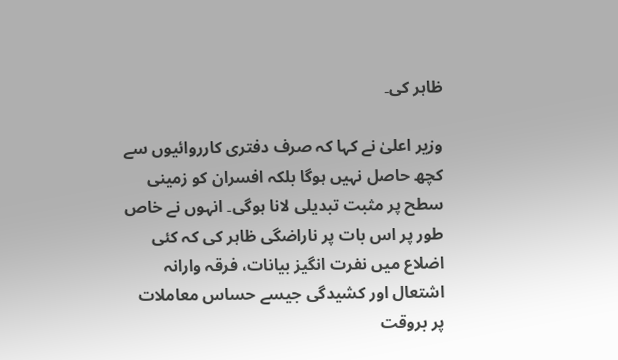ظاہر کی۔

وزیر اعلیٰ نے کہا کہ صرف دفتری کارروائیوں سے کچھ حاصل نہیں ہوگا بلکہ افسران کو زمینی سطح پر مثبت تبدیلی لانا ہوگی۔ انہوں نے خاص طور پر اس بات پر ناراضگی ظاہر کی کہ کئی اضلاع میں نفرت انگیز بیانات، فرقہ وارانہ اشتعال اور کشیدگی جیسے حساس معاملات پر بروقت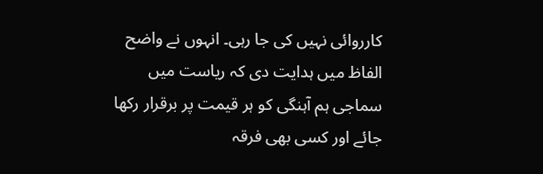کارروائی نہیں کی جا رہی۔ انہوں نے واضح الفاظ میں ہدایت دی کہ ریاست میں سماجی ہم آہنگی کو ہر قیمت پر برقرار رکھا جائے اور کسی بھی فرقہ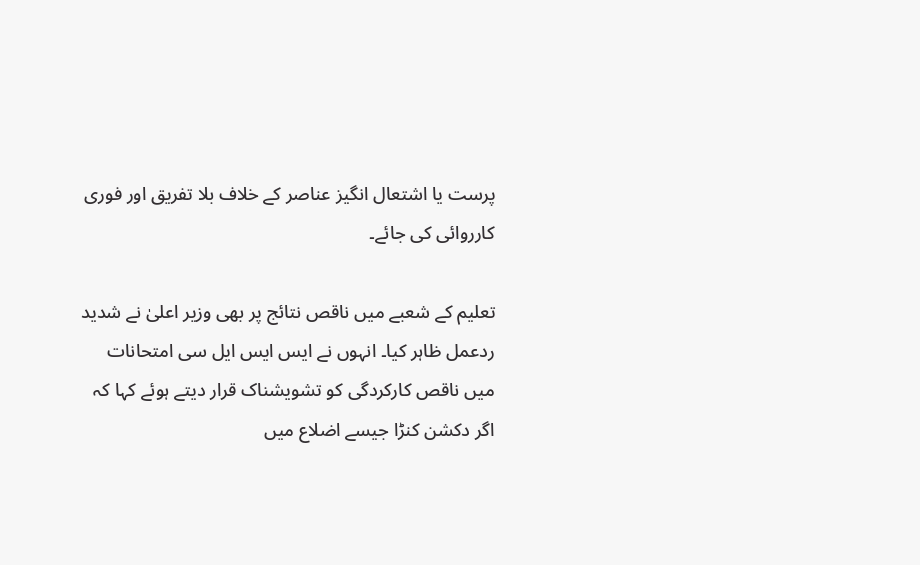پرست یا اشتعال انگیز عناصر کے خلاف بلا تفریق اور فوری کارروائی کی جائے۔

تعلیم کے شعبے میں ناقص نتائج پر بھی وزیر اعلیٰ نے شدید ردعمل ظاہر کیا۔ انہوں نے ایس ایس ایل سی امتحانات میں ناقص کارکردگی کو تشویشناک قرار دیتے ہوئے کہا کہ اگر دکشن کنڑا جیسے اضلاع میں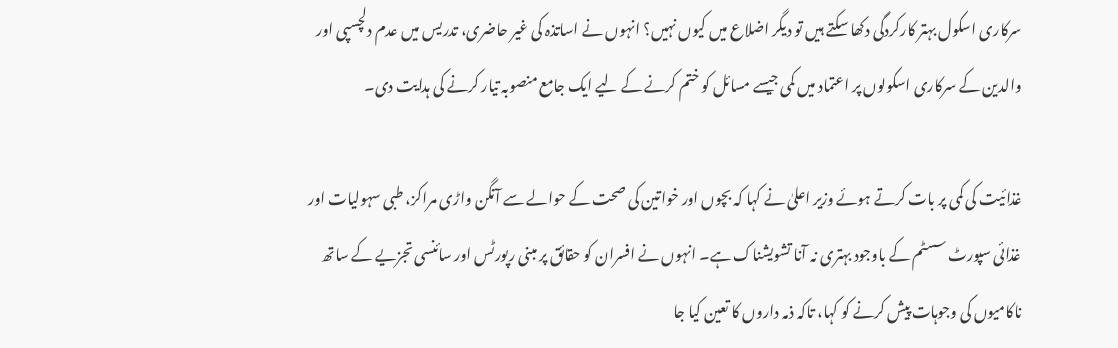سرکاری اسکول بہتر کارکردگی دکھا سکتے ہیں تو دیگر اضلاع میں کیوں نہیں؟ انہوں نے اساتذہ کی غیر حاضری، تدریس میں عدم دلچسپی اور والدین کے سرکاری اسکولوں پر اعتماد میں کمی جیسے مسائل کو ختم کرنے کے لیے ایک جامع منصوبہ تیار کرنے کی ہدایت دی۔

غذائیت کی کمی پر بات کرتے ہوئے وزیر اعلیٰ نے کہا کہ بچوں اور خواتین کی صحت کے حوالے سے آنگن واڑی مراکز، طبی سہولیات اور غذائی سپورٹ سسٹم کے باوجود بہتری نہ آنا تشویشناک ہے۔ انہوں نے افسران کو حقائق پر مبنی رپورٹس اور سائنسی تجزیے کے ساتھ ناکامیوں کی وجوہات پیش کرنے کو کہا، تاکہ ذمہ داروں کا تعین کیا جا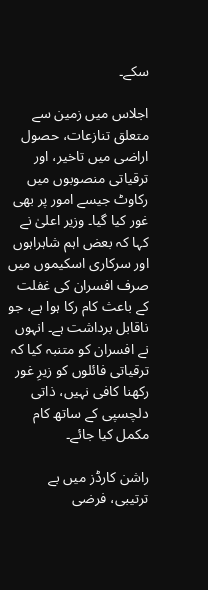سکے۔

اجلاس میں زمین سے متعلق تنازعات، حصول اراضی میں تاخیر، اور ترقیاتی منصوبوں میں رکاوٹ جیسے امور پر بھی غور کیا گیا۔ وزیر اعلیٰ نے کہا کہ بعض اہم شاہراہوں اور سرکاری اسکیموں میں صرف افسران کی غفلت کے باعث کام رکا ہوا ہے، جو ناقابل برداشت ہے۔ انہوں نے افسران کو متنبہ کیا کہ ترقیاتی فائلوں کو زیرِ غور رکھنا کافی نہیں، ذاتی دلچسپی کے ساتھ کام مکمل کیا جائے۔

راشن کارڈز میں بے ترتیبی، فرضی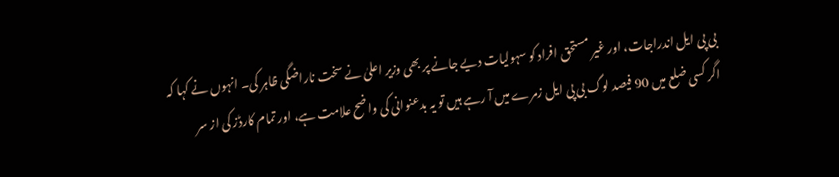بی پی ایل اندراجات، اور غیر مستحق افراد کو سہولیات دیے جانے پر بھی وزیر اعلیٰ نے سخت ناراضگی ظاہر کی۔ انہوں نے کہا کہ اگر کسی ضلع میں 90 فیصد لوگ بی پی ایل زمرے میں آ رہے ہیں تو یہ بدعنوانی کی واضح علامت ہے، اور تمام کارڈز کی از سر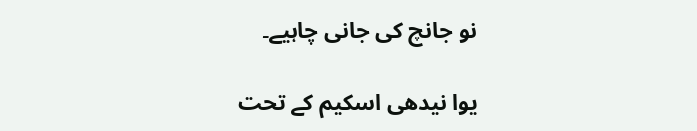نو جانچ کی جانی چاہیے۔

یوا نیدھی اسکیم کے تحت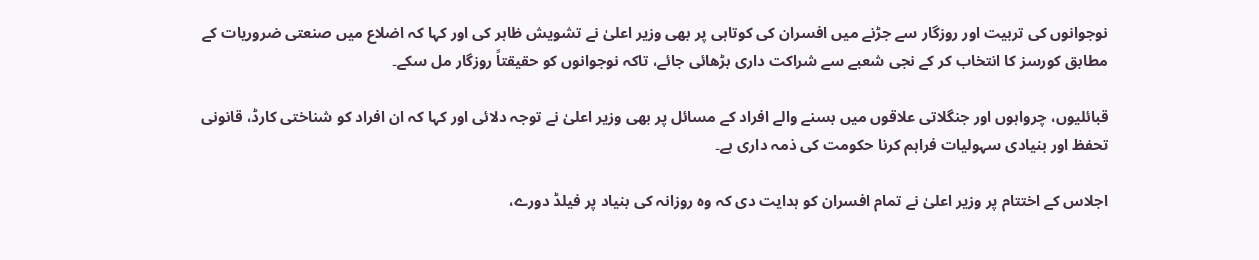نوجوانوں کی تربیت اور روزگار سے جڑنے میں افسران کی کوتاہی پر بھی وزیر اعلیٰ نے تشویش ظاہر کی اور کہا کہ اضلاع میں صنعتی ضروریات کے مطابق کورسز کا انتخاب کر کے نجی شعبے سے شراکت داری بڑھائی جائے، تاکہ نوجوانوں کو حقیقتاً روزگار مل سکے۔

قبائلیوں، چرواہوں اور جنگلاتی علاقوں میں بسنے والے افراد کے مسائل پر بھی وزیر اعلیٰ نے توجہ دلائی اور کہا کہ ان افراد کو شناختی کارڈ، قانونی تحفظ اور بنیادی سہولیات فراہم کرنا حکومت کی ذمہ داری ہے۔

اجلاس کے اختتام پر وزیر اعلیٰ نے تمام افسران کو ہدایت دی کہ وہ روزانہ کی بنیاد پر فیلڈ دورے،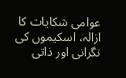عوامی شکایات کا ازالہ، اسکیموں کی نگرانی اور ذاتی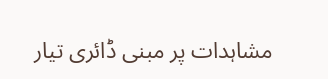مشاہدات پر مبنی ڈائری تیار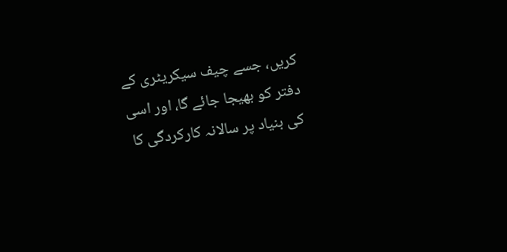کریں، جسے چیف سیکریٹری کے دفتر کو بھیجا جائے گا، اور اسی کی بنیاد پر سالانہ کارکردگی کا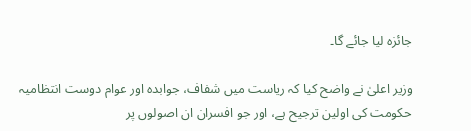جائزہ لیا جائے گا۔

وزیر اعلیٰ نے واضح کیا کہ ریاست میں شفاف، جوابدہ اور عوام دوست انتظامیہ حکومت کی اولین ترجیح ہے، اور جو افسران ان اصولوں پر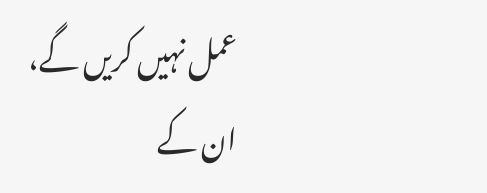عمل نہیں کریں گے، ان کے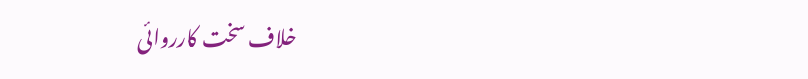خلاف سخت کارروائی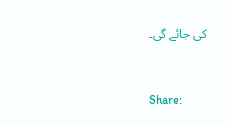کی جائے گی۔


Share: